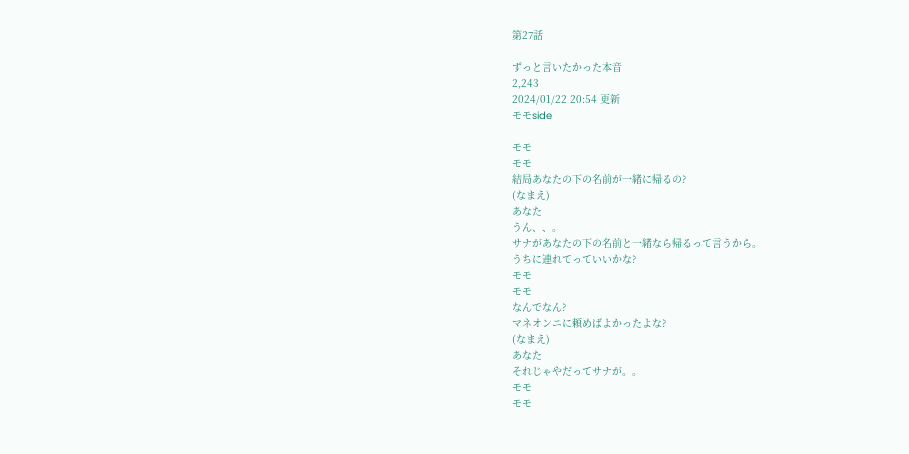第27話

ずっと言いたかった本音
2,243
2024/01/22 20:54 更新
モモside

モモ
モモ
結局あなたの下の名前が一緒に帰るの?
(なまえ)
あなた
うん、、。
サナがあなたの下の名前と一緒なら帰るって言うから。
うちに連れてっていいかな?
モモ
モモ
なんでなん?
マネオンニに頼めばよかったよな?
(なまえ)
あなた
それじゃやだってサナが。。
モモ
モモ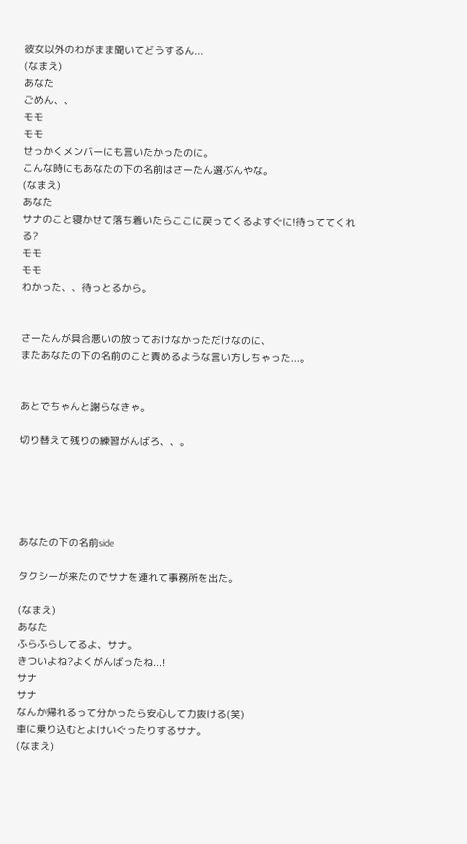彼女以外のわがまま聞いてどうするん...
(なまえ)
あなた
ごめん、、
モモ
モモ
せっかくメンバーにも言いたかったのに。
こんな時にもあなたの下の名前はさーたん選ぶんやな。
(なまえ)
あなた
サナのこと寝かせて落ち着いたらここに戻ってくるよすぐに!待っててくれる?
モモ
モモ
わかった、、待っとるから。


さーたんが具合悪いの放っておけなかっただけなのに、
またあなたの下の名前のこと責めるような言い方しちゃった...。


あとでちゃんと謝らなきゃ。

切り替えて残りの練習がんばろ、、。





あなたの下の名前side

タクシーが来たのでサナを連れて事務所を出た。

(なまえ)
あなた
ふらふらしてるよ、サナ。
きついよね?よくがんばったね...!
サナ
サナ
なんか帰れるって分かったら安心して力抜ける(笑)
車に乗り込むとよけいぐったりするサナ。
(なまえ)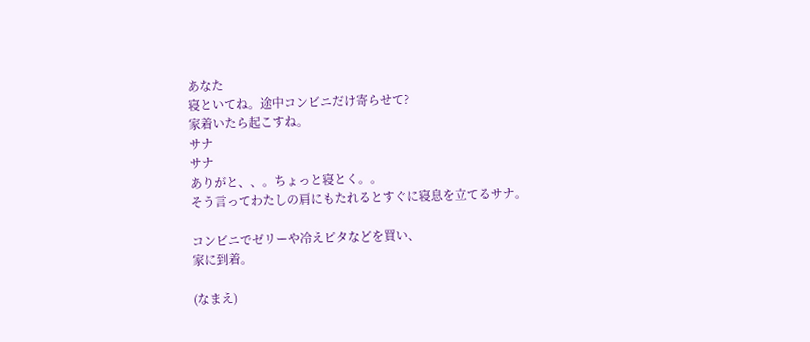あなた
寝といてね。途中コンビニだけ寄らせて?
家着いたら起こすね。
サナ
サナ
ありがと、、。ちょっと寝とく。。
そう言ってわたしの肩にもたれるとすぐに寝息を立てるサナ。

コンビニでゼリーや冷えピタなどを買い、
家に到着。

(なまえ)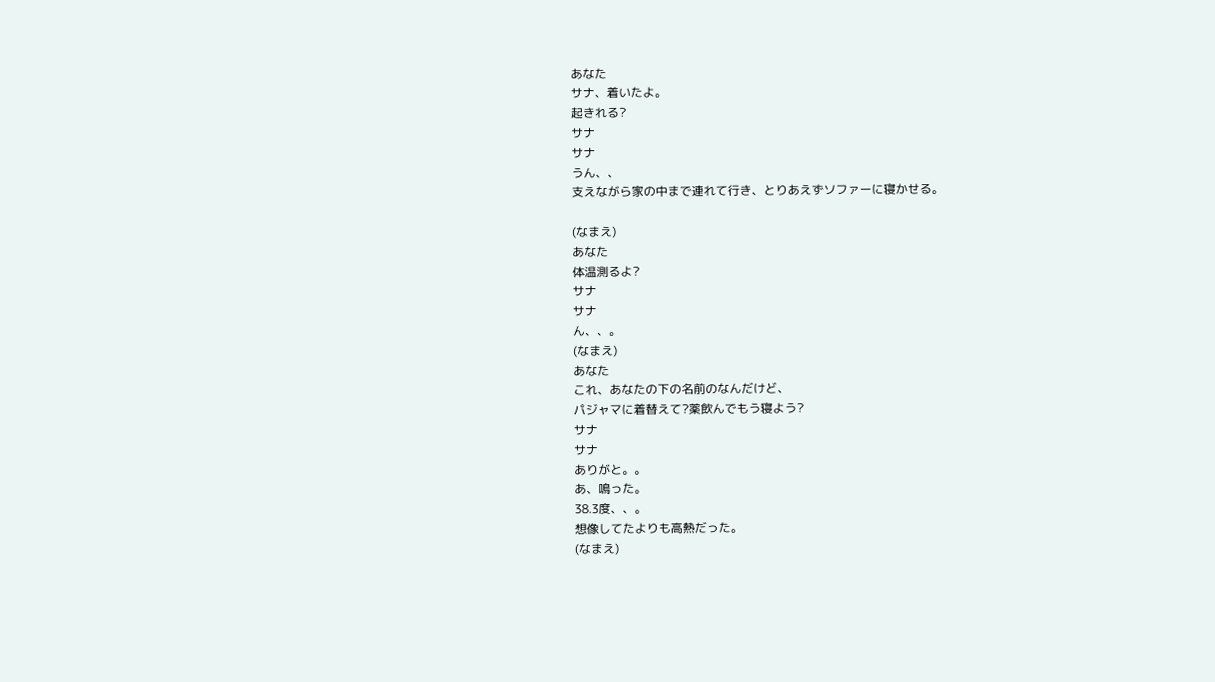あなた
サナ、着いたよ。
起きれる?
サナ
サナ
うん、、
支えながら家の中まで連れて行き、とりあえずソファーに寝かせる。

(なまえ)
あなた
体温測るよ?
サナ
サナ
ん、、。
(なまえ)
あなた
これ、あなたの下の名前のなんだけど、
パジャマに着替えて?薬飲んでもう寝よう?
サナ
サナ
ありがと。。
あ、鳴った。
38.3度、、。
想像してたよりも高熱だった。
(なまえ)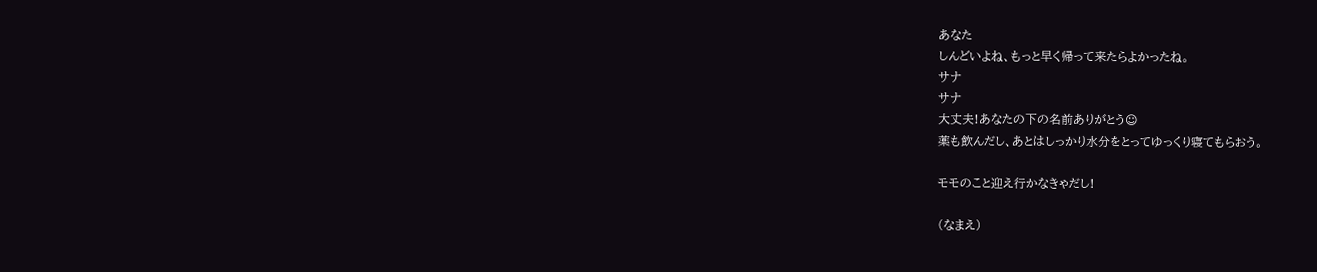あなた
しんどいよね、もっと早く帰って来たらよかったね。
サナ
サナ
大丈夫!あなたの下の名前ありがとう☺
薬も飲んだし、あとはしっかり水分をとってゆっくり寝てもらおう。

モモのこと迎え行かなきゃだし!

(なまえ)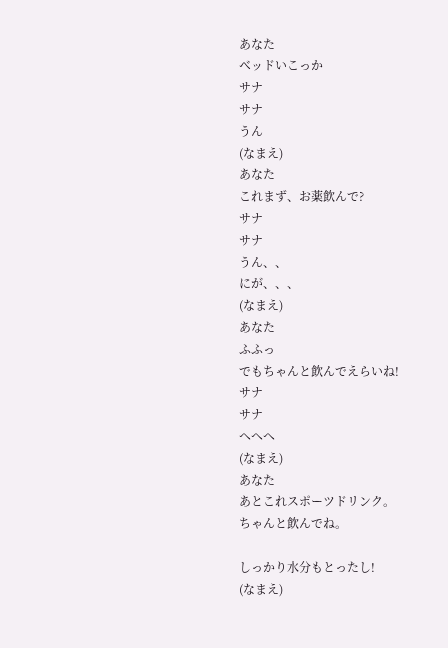あなた
ベッドいこっか
サナ
サナ
うん
(なまえ)
あなた
これまず、お薬飲んで?
サナ
サナ
うん、、
にが、、、
(なまえ)
あなた
ふふっ
でもちゃんと飲んでえらいね!
サナ
サナ
へへへ
(なまえ)
あなた
あとこれスポーツドリンク。
ちゃんと飲んでね。

しっかり水分もとったし!
(なまえ)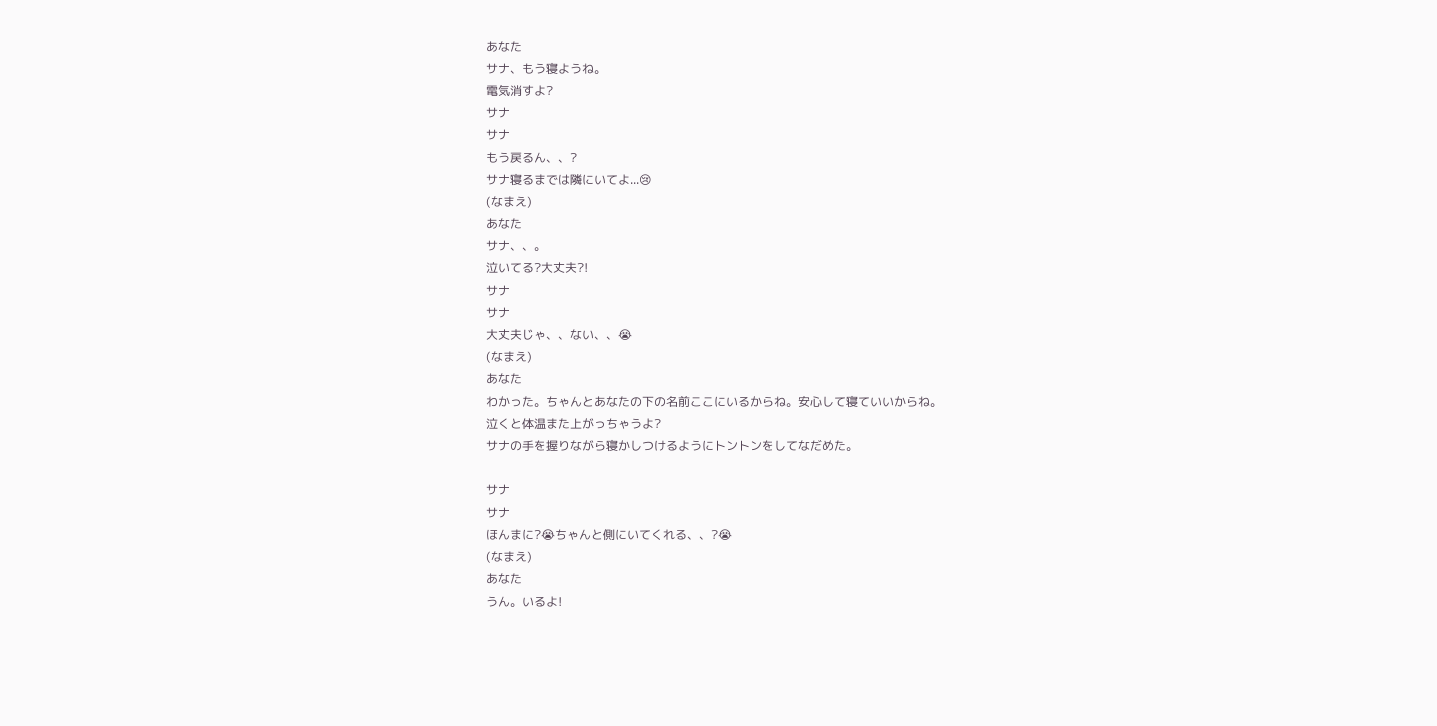あなた
サナ、もう寝ようね。
電気消すよ?
サナ
サナ
もう戻るん、、?
サナ寝るまでは隣にいてよ...😢
(なまえ)
あなた
サナ、、。
泣いてる?大丈夫?!
サナ
サナ
大丈夫じゃ、、ない、、😭
(なまえ)
あなた
わかった。ちゃんとあなたの下の名前ここにいるからね。安心して寝ていいからね。
泣くと体温また上がっちゃうよ?
サナの手を握りながら寝かしつけるようにトントンをしてなだめた。

サナ
サナ
ほんまに?😭ちゃんと側にいてくれる、、?😭
(なまえ)
あなた
うん。いるよ!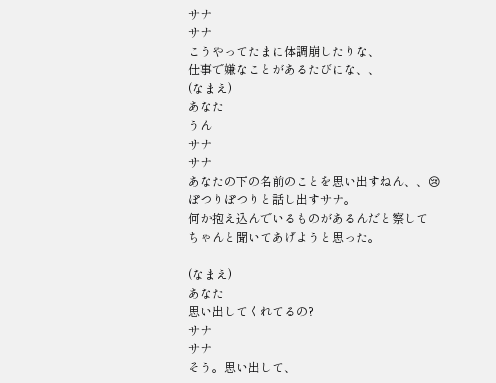サナ
サナ
こうやってたまに体調崩したりな、
仕事で嫌なことがあるたびにな、、
(なまえ)
あなた
うん
サナ
サナ
あなたの下の名前のことを思い出すねん、、😢
ぽつりぽつりと話し出すサナ。
何か抱え込んでいるものがあるんだと察して
ちゃんと聞いてあげようと思った。

(なまえ)
あなた
思い出してくれてるの?
サナ
サナ
そう。思い出して、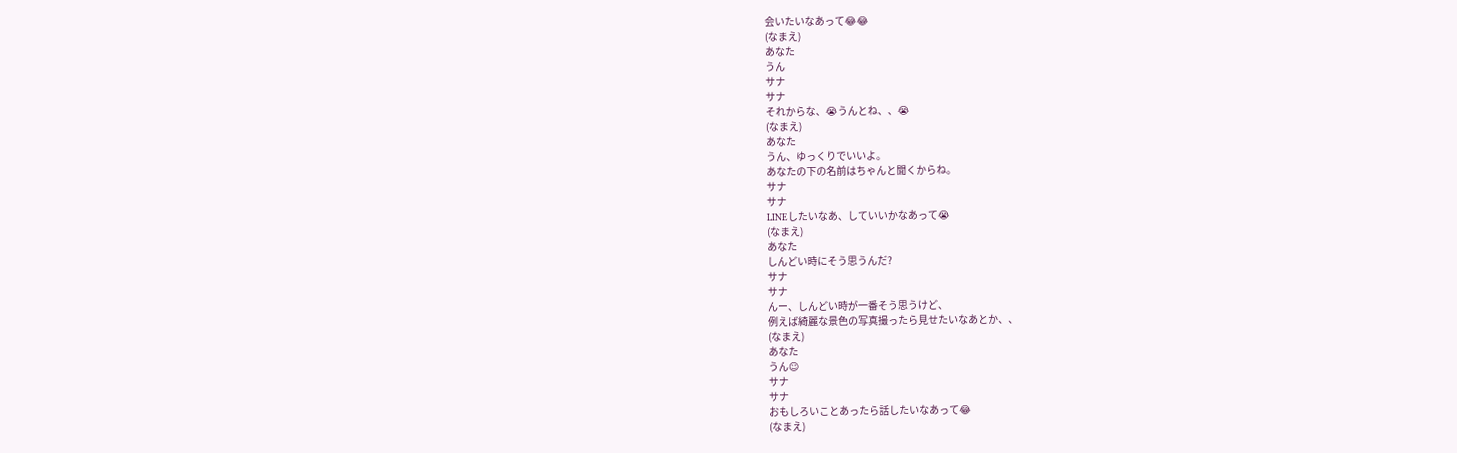会いたいなあって😂😂
(なまえ)
あなた
うん
サナ
サナ
それからな、😭うんとね、、😭
(なまえ)
あなた
うん、ゆっくりでいいよ。
あなたの下の名前はちゃんと聞くからね。
サナ
サナ
LINEしたいなあ、していいかなあって😭
(なまえ)
あなた
しんどい時にそう思うんだ?
サナ
サナ
んー、しんどい時が一番そう思うけど、
例えば綺麗な景色の写真撮ったら見せたいなあとか、、
(なまえ)
あなた
うん☺
サナ
サナ
おもしろいことあったら話したいなあって😂
(なまえ)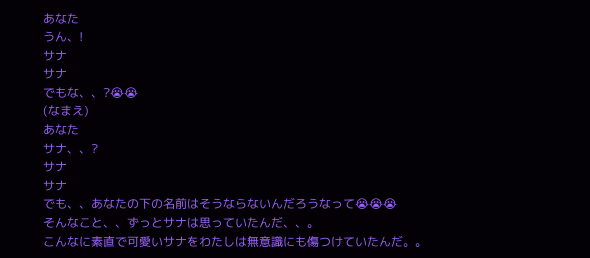あなた
うん、!
サナ
サナ
でもな、、?😭😭
(なまえ)
あなた
サナ、、?
サナ
サナ
でも、、あなたの下の名前はそうならないんだろうなって😭😭😭
そんなこと、、ずっとサナは思っていたんだ、、。
こんなに素直で可愛いサナをわたしは無意識にも傷つけていたんだ。。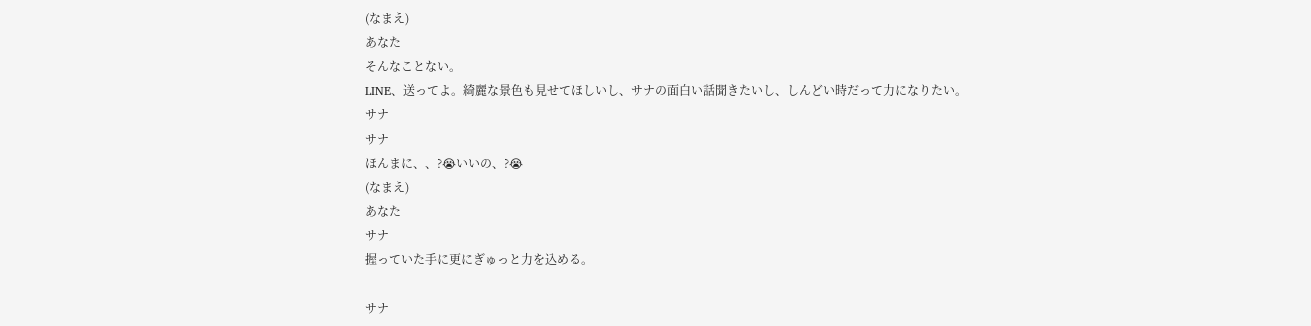(なまえ)
あなた
そんなことない。
LINE、送ってよ。綺麗な景色も見せてほしいし、サナの面白い話聞きたいし、しんどい時だって力になりたい。
サナ
サナ
ほんまに、、?😭いいの、?😭
(なまえ)
あなた
サナ
握っていた手に更にぎゅっと力を込める。

サナ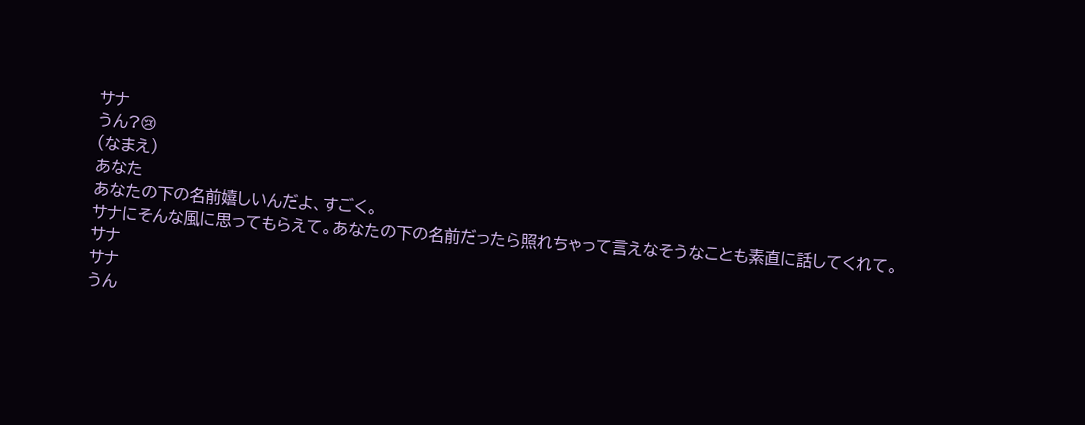サナ
うん?😢
(なまえ)
あなた
あなたの下の名前嬉しいんだよ、すごく。
サナにそんな風に思ってもらえて。あなたの下の名前だったら照れちゃって言えなそうなことも素直に話してくれて。
サナ
サナ
うん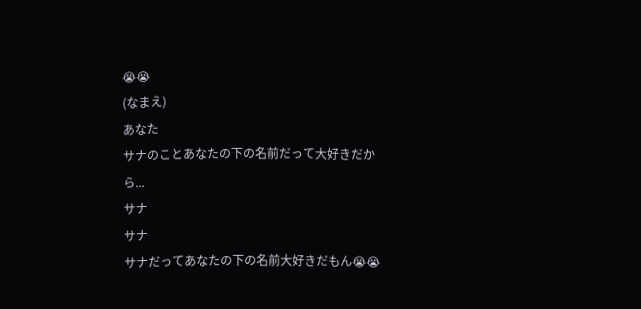😭😭
(なまえ)
あなた
サナのことあなたの下の名前だって大好きだから...
サナ
サナ
サナだってあなたの下の名前大好きだもん😭😭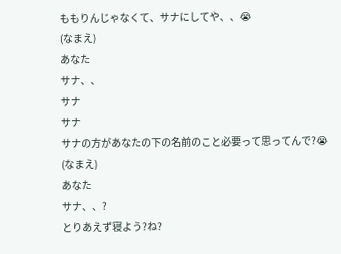ももりんじゃなくて、サナにしてや、、😭
(なまえ)
あなた
サナ、、
サナ
サナ
サナの方があなたの下の名前のこと必要って思ってんで?😭
(なまえ)
あなた
サナ、、?
とりあえず寝よう?ね?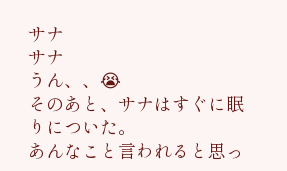サナ
サナ
うん、、😭
そのあと、サナはすぐに眠りについた。
あんなこと言われると思っ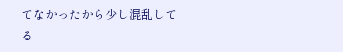てなかったから少し混乱してる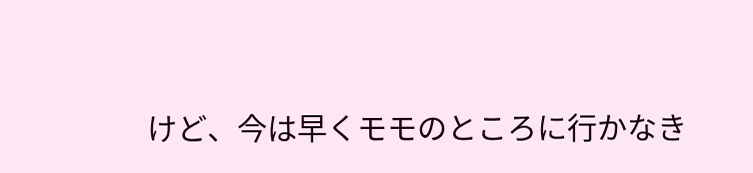けど、今は早くモモのところに行かなき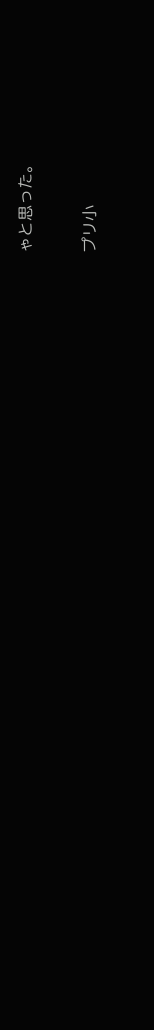ゃと思った。

プリ小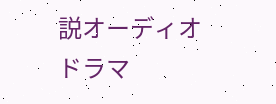説オーディオドラマ